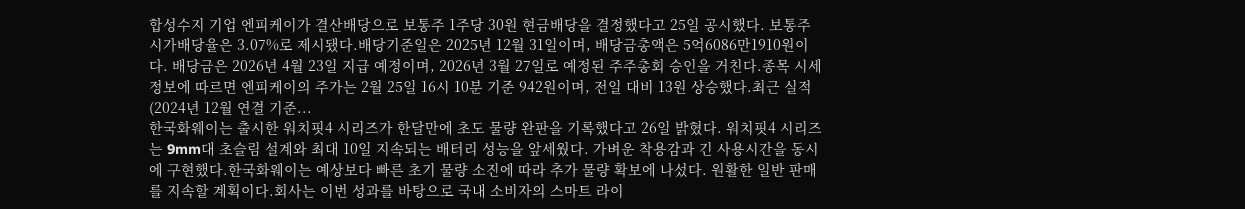합성수지 기업 엔피케이가 결산배당으로 보통주 1주당 30원 현금배당을 결정했다고 25일 공시했다. 보통주 시가배당율은 3.07%로 제시됐다.배당기준일은 2025년 12월 31일이며, 배당금총액은 5억6086만1910원이다. 배당금은 2026년 4월 23일 지급 예정이며, 2026년 3월 27일로 예정된 주주총회 승인을 거친다.종목 시세 정보에 따르면 엔피케이의 주가는 2월 25일 16시 10분 기준 942원이며, 전일 대비 13원 상승했다.최근 실적(2024년 12월 연결 기준...
한국화웨이는 출시한 워치핏4 시리즈가 한달만에 초도 물량 완판을 기록했다고 26일 밝혔다. 워치핏4 시리즈는 9mm대 초슬림 설계와 최대 10일 지속되는 배터리 성능을 앞세웠다. 가벼운 착용감과 긴 사용시간을 동시에 구현했다.한국화웨이는 예상보다 빠른 초기 물량 소진에 따라 추가 물량 확보에 나섰다. 원활한 일반 판매를 지속할 계획이다.회사는 이번 성과를 바탕으로 국내 소비자의 스마트 라이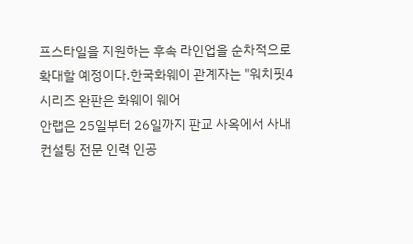프스타일을 지원하는 후속 라인업을 순차적으로 확대할 예정이다.한국화웨이 관계자는 "워치핏4 시리즈 완판은 화웨이 웨어
안랩은 25일부터 26일까지 판교 사옥에서 사내 컨설팅 전문 인력 인공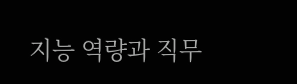지능 역량과 직무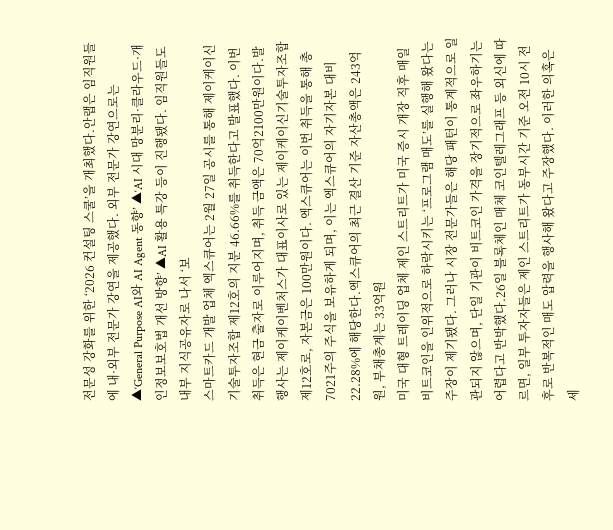전문성 강화를 위한 ‘2026 컨설팅 스쿨’을 개최했다.안랩은 임직원들에 내·외부 전문가 강연을 제공했다. 외부 전문가 강연으로는 ▲‘General Purpose AI와 AI Agent 동향’ ▲‘AI 시대 망분리·클라우드·개인정보보호법 개선 방향’ ▲AI 활용 특강 등이 진행됐다. 임직원들도 내부 지식공유자로 나서 ‘보
스마트카드 개발 업체 엑스큐어는 2월 27일 공시를 통해 제이케이신기술투자조합 제12호의 지분 46.66%를 취득한다고 발표했다. 이번 취득은 현금 출자로 이루어지며, 취득 금액은 70억2100만원이다.발행사는 제이케이벤처스가 대표이사로 있는 제이케이신기술투자조합 제12호로, 자본금은 100만원이다. 엑스큐어는 이번 취득을 통해 총 7021주의 주식을 보유하게 되며, 이는 엑스큐어의 자기자본 대비 22.28%에 해당한다.엑스큐어의 최근 결산 기준 자산총액은 243억원, 부채총계는 33억원
미국 대형 트레이딩 업체 제인 스트리트가 미국 증시 개장 직후 매일 비트코인을 인위적으로 하락시키는 ‘프로그램 매도’를 실행해 왔다는 주장이 제기됐다. 그러나 시장 전문가들은 해당 패턴이 통계적으로 일관되지 않으며, 단일 기관이 비트코인 가격을 장기적으로 좌우하기는 어렵다고 반박했다.26일 블록체인 매체 코인텔레그래프 등 외신에 따르면, 일부 투자자들은 제인 스트리트가 동부시간 기준 오전 10시 전후로 반복적인 매도 압력을 행사해 왔다고 주장했다. 이러한 의혹은
세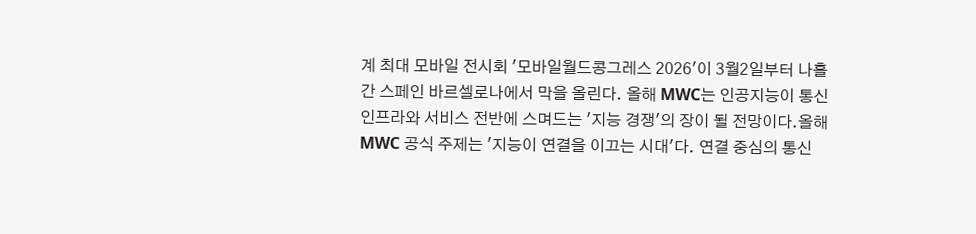계 최대 모바일 전시회 '모바일월드콩그레스 2026'이 3월2일부터 나흘간 스페인 바르셀로나에서 막을 올린다. 올해 MWC는 인공지능이 통신 인프라와 서비스 전반에 스며드는 '지능 경쟁'의 장이 될 전망이다.올해 MWC 공식 주제는 '지능이 연결을 이끄는 시대'다. 연결 중심의 통신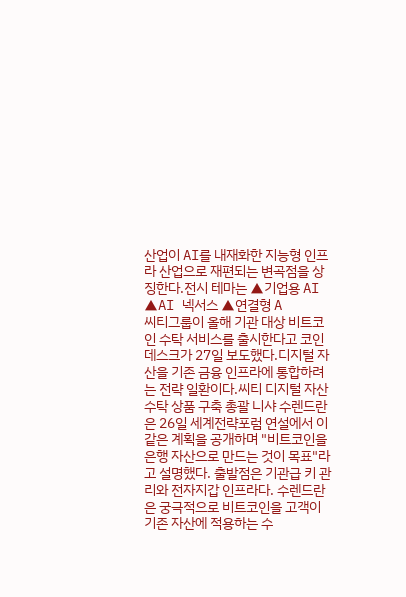산업이 AI를 내재화한 지능형 인프라 산업으로 재편되는 변곡점을 상징한다.전시 테마는 ▲기업용 AI ▲AI 넥서스 ▲연결형 A
씨티그룹이 올해 기관 대상 비트코인 수탁 서비스를 출시한다고 코인데스크가 27일 보도했다.디지털 자산을 기존 금융 인프라에 통합하려는 전략 일환이다.씨티 디지털 자산 수탁 상품 구축 총괄 니샤 수렌드란은 26일 세계전략포럼 연설에서 이같은 계획을 공개하며 "비트코인을 은행 자산으로 만드는 것이 목표"라고 설명했다. 출발점은 기관급 키 관리와 전자지갑 인프라다. 수렌드란은 궁극적으로 비트코인을 고객이 기존 자산에 적용하는 수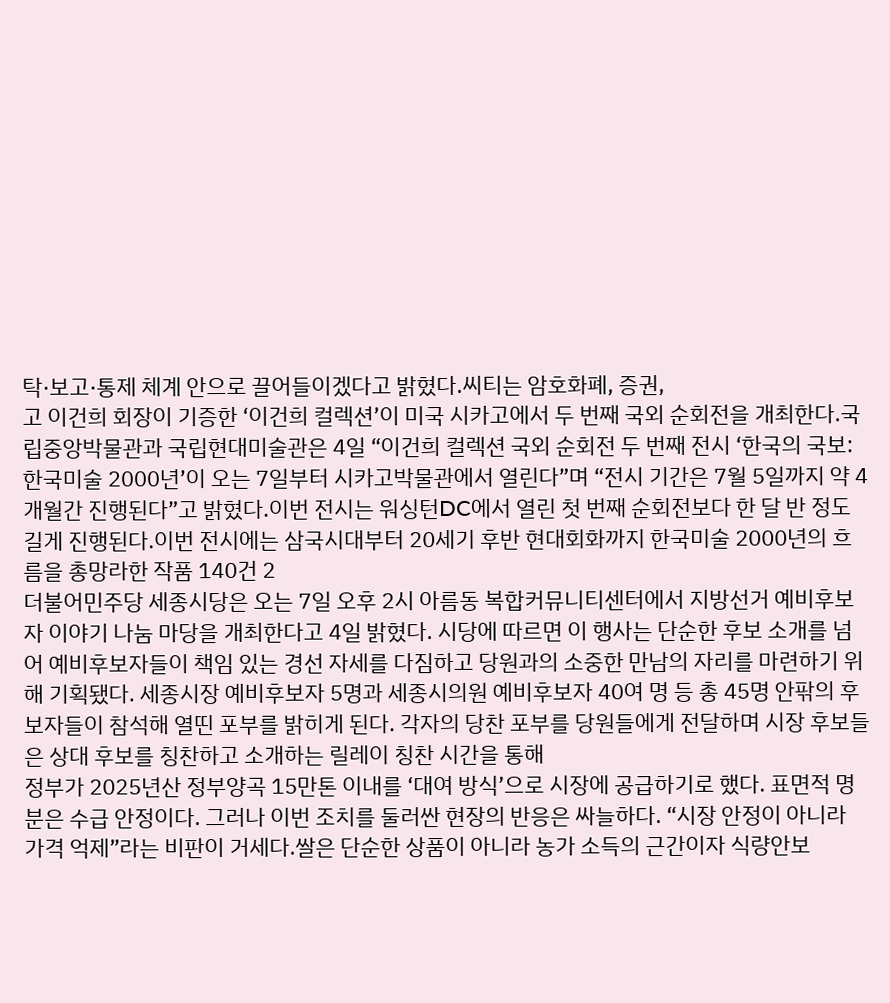탁·보고·통제 체계 안으로 끌어들이겠다고 밝혔다.씨티는 암호화폐, 증권,
고 이건희 회장이 기증한 ‘이건희 컬렉션’이 미국 시카고에서 두 번째 국외 순회전을 개최한다.국립중앙박물관과 국립현대미술관은 4일 “이건희 컬렉션 국외 순회전 두 번째 전시 ‘한국의 국보: 한국미술 2000년’이 오는 7일부터 시카고박물관에서 열린다”며 “전시 기간은 7월 5일까지 약 4개월간 진행된다”고 밝혔다.이번 전시는 워싱턴DC에서 열린 첫 번째 순회전보다 한 달 반 정도 길게 진행된다.이번 전시에는 삼국시대부터 20세기 후반 현대회화까지 한국미술 2000년의 흐름을 총망라한 작품 140건 2
더불어민주당 세종시당은 오는 7일 오후 2시 아름동 복합커뮤니티센터에서 지방선거 예비후보자 이야기 나눔 마당을 개최한다고 4일 밝혔다. 시당에 따르면 이 행사는 단순한 후보 소개를 넘어 예비후보자들이 책임 있는 경선 자세를 다짐하고 당원과의 소중한 만남의 자리를 마련하기 위해 기획됐다. 세종시장 예비후보자 5명과 세종시의원 예비후보자 40여 명 등 총 45명 안팎의 후보자들이 참석해 열띤 포부를 밝히게 된다. 각자의 당찬 포부를 당원들에게 전달하며 시장 후보들은 상대 후보를 칭찬하고 소개하는 릴레이 칭찬 시간을 통해
정부가 2025년산 정부양곡 15만톤 이내를 ‘대여 방식’으로 시장에 공급하기로 했다. 표면적 명분은 수급 안정이다. 그러나 이번 조치를 둘러싼 현장의 반응은 싸늘하다. “시장 안정이 아니라 가격 억제”라는 비판이 거세다.쌀은 단순한 상품이 아니라 농가 소득의 근간이자 식량안보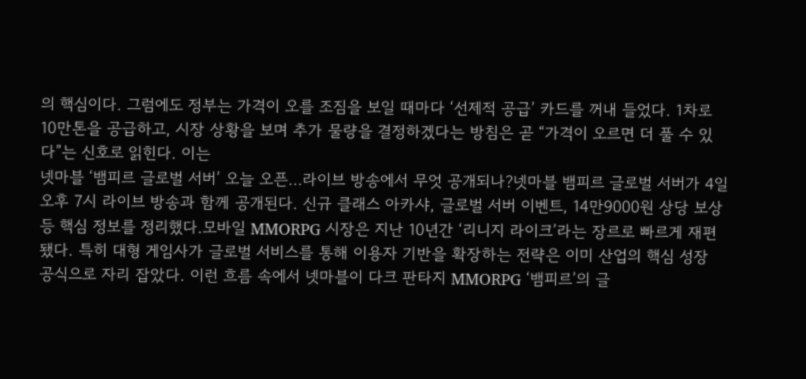의 핵심이다. 그럼에도 정부는 가격이 오를 조짐을 보일 때마다 ‘선제적 공급’ 카드를 꺼내 들었다. 1차로 10만톤을 공급하고, 시장 상황을 보며 추가 물량을 결정하겠다는 방침은 곧 “가격이 오르면 더 풀 수 있다”는 신호로 읽힌다. 이는
넷마블 ‘뱀피르 글로벌 서버’ 오늘 오픈…라이브 방송에서 무엇 공개되나?넷마블 뱀피르 글로벌 서버가 4일 오후 7시 라이브 방송과 함께 공개된다. 신규 클래스 아카샤, 글로벌 서버 이벤트, 14만9000원 상당 보상 등 핵심 정보를 정리했다.모바일 MMORPG 시장은 지난 10년간 ‘리니지 라이크’라는 장르로 빠르게 재편됐다. 특히 대형 게임사가 글로벌 서비스를 통해 이용자 기반을 확장하는 전략은 이미 산업의 핵심 성장 공식으로 자리 잡았다. 이런 흐름 속에서 넷마블이 다크 판타지 MMORPG ‘뱀피르’의 글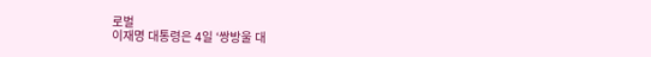로벌
이재명 대통령은 4일 ‘쌍방울 대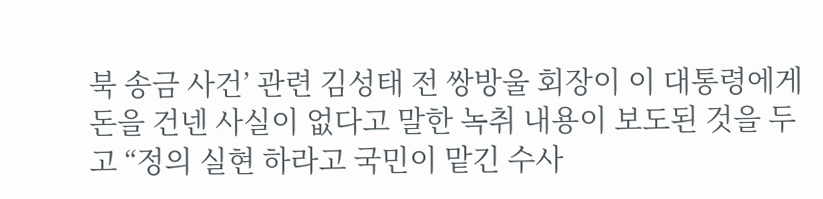북 송금 사건’ 관련 김성태 전 쌍방울 회장이 이 대통령에게 돈을 건넨 사실이 없다고 말한 녹취 내용이 보도된 것을 두고 “정의 실현 하라고 국민이 맡긴 수사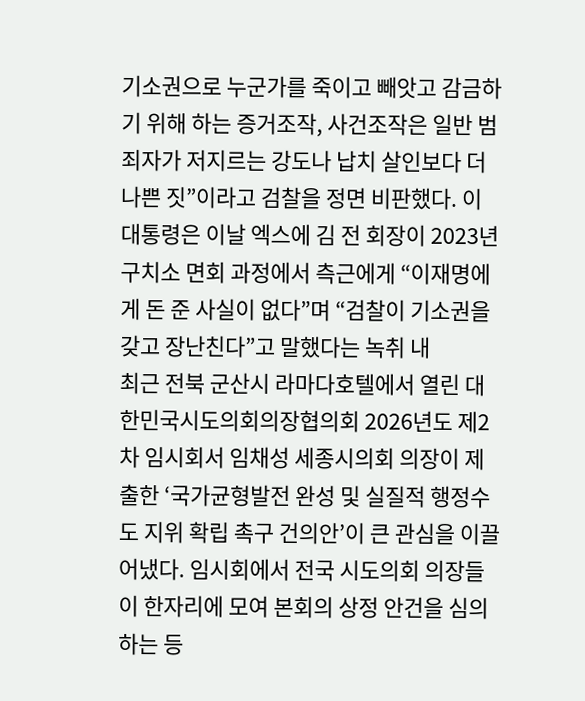기소권으로 누군가를 죽이고 빼앗고 감금하기 위해 하는 증거조작, 사건조작은 일반 범죄자가 저지르는 강도나 납치 살인보다 더 나쁜 짓”이라고 검찰을 정면 비판했다. 이 대통령은 이날 엑스에 김 전 회장이 2023년 구치소 면회 과정에서 측근에게 “이재명에게 돈 준 사실이 없다”며 “검찰이 기소권을 갖고 장난친다”고 말했다는 녹취 내
최근 전북 군산시 라마다호텔에서 열린 대한민국시도의회의장협의회 2026년도 제2차 임시회서 임채성 세종시의회 의장이 제출한 ‘국가균형발전 완성 및 실질적 행정수도 지위 확립 촉구 건의안’이 큰 관심을 이끌어냈다. 임시회에서 전국 시도의회 의장들이 한자리에 모여 본회의 상정 안건을 심의하는 등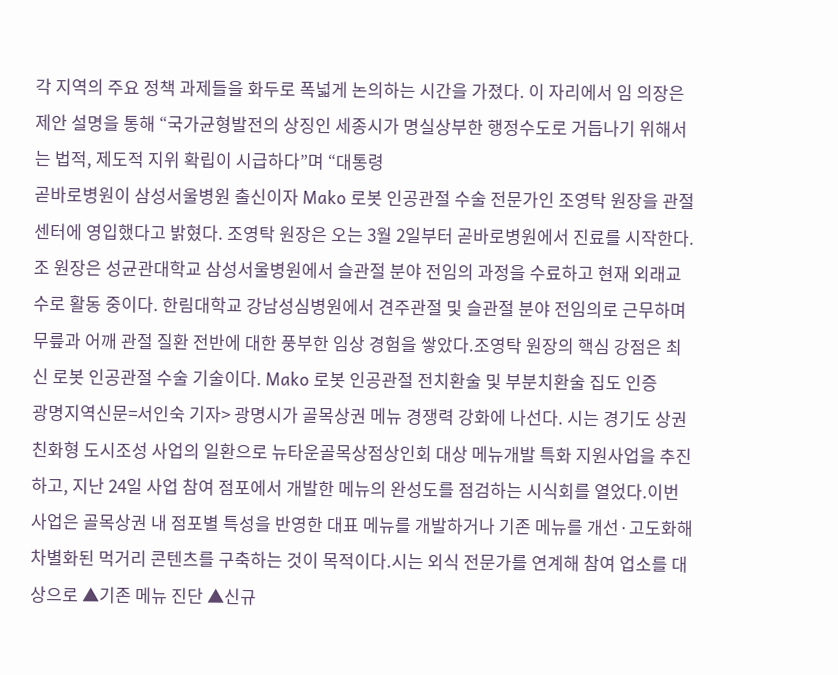각 지역의 주요 정책 과제들을 화두로 폭넓게 논의하는 시간을 가졌다. 이 자리에서 임 의장은 제안 설명을 통해 “국가균형발전의 상징인 세종시가 명실상부한 행정수도로 거듭나기 위해서는 법적, 제도적 지위 확립이 시급하다”며 “대통령
곧바로병원이 삼성서울병원 출신이자 Mako 로봇 인공관절 수술 전문가인 조영탁 원장을 관절센터에 영입했다고 밝혔다. 조영탁 원장은 오는 3월 2일부터 곧바로병원에서 진료를 시작한다.조 원장은 성균관대학교 삼성서울병원에서 슬관절 분야 전임의 과정을 수료하고 현재 외래교수로 활동 중이다. 한림대학교 강남성심병원에서 견주관절 및 슬관절 분야 전임의로 근무하며 무릎과 어깨 관절 질환 전반에 대한 풍부한 임상 경험을 쌓았다.조영탁 원장의 핵심 강점은 최신 로봇 인공관절 수술 기술이다. Mako 로봇 인공관절 전치환술 및 부분치환술 집도 인증
광명지역신문=서인숙 기자> 광명시가 골목상권 메뉴 경쟁력 강화에 나선다. 시는 경기도 상권친화형 도시조성 사업의 일환으로 뉴타운골목상점상인회 대상 메뉴개발 특화 지원사업을 추진하고, 지난 24일 사업 참여 점포에서 개발한 메뉴의 완성도를 점검하는 시식회를 열었다.이번 사업은 골목상권 내 점포별 특성을 반영한 대표 메뉴를 개발하거나 기존 메뉴를 개선·고도화해 차별화된 먹거리 콘텐츠를 구축하는 것이 목적이다.시는 외식 전문가를 연계해 참여 업소를 대상으로 ▲기존 메뉴 진단 ▲신규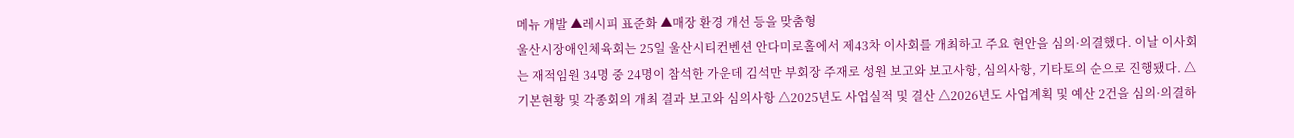메뉴 개발 ▲레시피 표준화 ▲매장 환경 개선 등을 맞춤형
울산시장애인체육회는 25일 울산시티컨벤션 안다미로홀에서 제43차 이사회를 개최하고 주요 현안을 심의·의결했다. 이날 이사회는 재적임원 34명 중 24명이 참석한 가운데 김석만 부회장 주재로 성원 보고와 보고사항, 심의사항, 기타토의 순으로 진행됐다. △기본현황 및 각종회의 개최 결과 보고와 심의사항 △2025년도 사업실적 및 결산 △2026년도 사업계획 및 예산 2건을 심의·의결하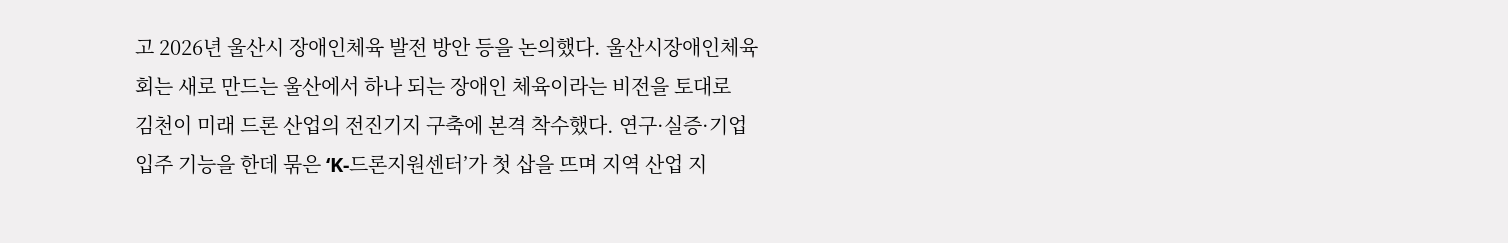고 2026년 울산시 장애인체육 발전 방안 등을 논의했다. 울산시장애인체육회는 새로 만드는 울산에서 하나 되는 장애인 체육이라는 비전을 토대로
김천이 미래 드론 산업의 전진기지 구축에 본격 착수했다. 연구·실증·기업 입주 기능을 한데 묶은 ‘K-드론지원센터’가 첫 삽을 뜨며 지역 산업 지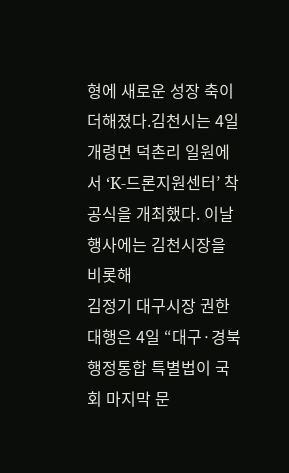형에 새로운 성장 축이 더해졌다.김천시는 4일 개령면 덕촌리 일원에서 ‘K-드론지원센터’ 착공식을 개최했다. 이날 행사에는 김천시장을 비롯해
김정기 대구시장 권한대행은 4일 “대구·경북 행정통합 특별법이 국회 마지막 문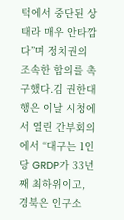턱에서 중단된 상태라 매우 안타깝다”며 정치권의 조속한 합의를 촉구했다.김 권한대행은 이날 시청에서 열린 간부회의에서 “대구는 1인당 GRDP가 33년째 최하위이고, 경북은 인구소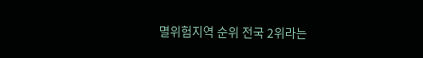멸위험지역 순위 전국 2위라는